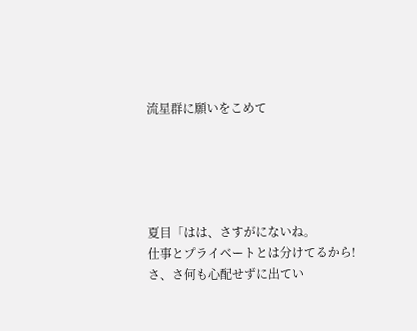流星群に願いをこめて





夏目「はは、さすがにないね。
仕事とプライベートとは分けてるから!
さ、さ何も心配せずに出てい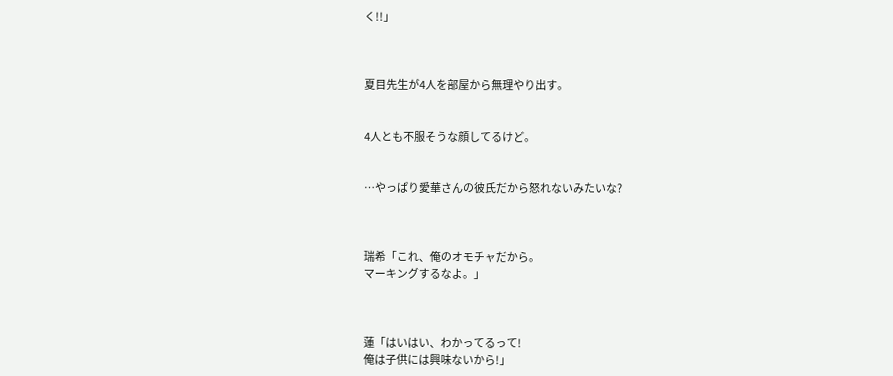く!!」



夏目先生が4人を部屋から無理やり出す。


4人とも不服そうな顔してるけど。


…やっぱり愛華さんの彼氏だから怒れないみたいな?



瑞希「これ、俺のオモチャだから。
マーキングするなよ。」



蓮「はいはい、わかってるって!
俺は子供には興味ないから!」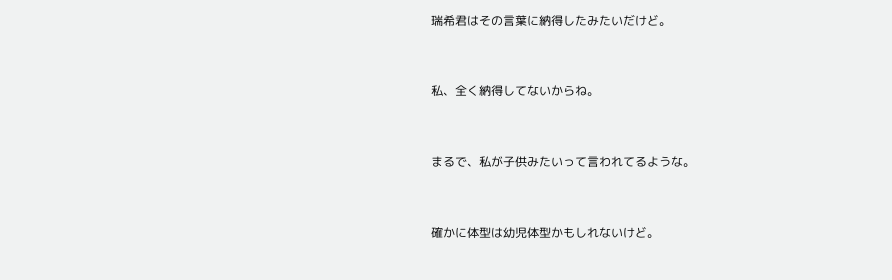瑞希君はその言葉に納得したみたいだけど。


私、全く納得してないからね。


まるで、私が子供みたいって言われてるような。


確かに体型は幼児体型かもしれないけど。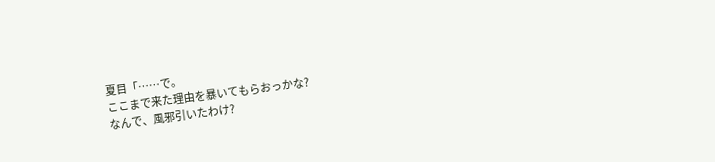夏目「……で。
ここまで来た理由を暴いてもらおっかな?
なんで、風邪引いたわけ?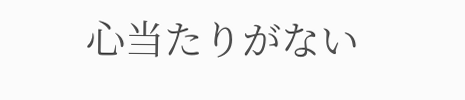心当たりがない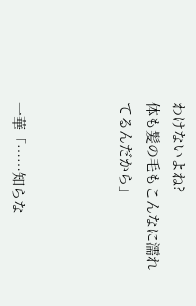わけないよね?
体も髪の毛もこんなに濡れてるんだから」



一華「……知らな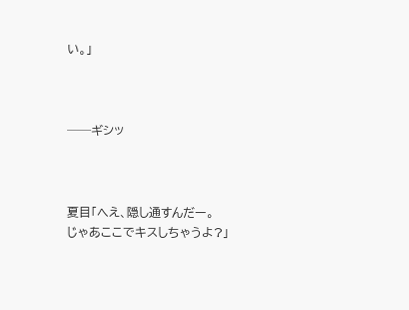い。」



──ギシッ



夏目「へえ、隠し通すんだー。
じゃあここでキスしちゃうよ?」